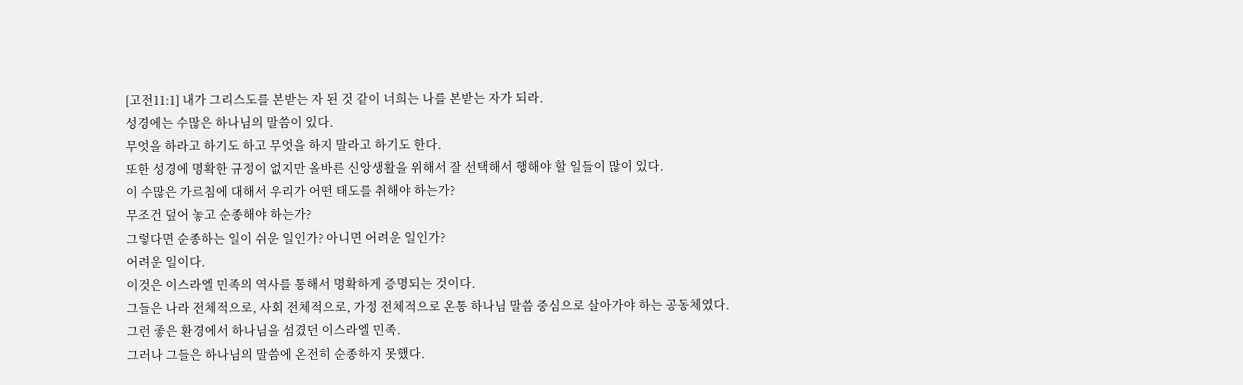[고전11:1] 내가 그리스도를 본받는 자 된 것 같이 너희는 나를 본받는 자가 되라.
성경에는 수많은 하나님의 말씀이 있다.
무엇을 하라고 하기도 하고 무엇을 하지 말라고 하기도 한다.
또한 성경에 명확한 규정이 없지만 올바른 신앙생활을 위해서 잘 선택해서 행해야 할 일들이 많이 있다.
이 수많은 가르침에 대해서 우리가 어떤 태도를 취해야 하는가?
무조건 덮어 놓고 순종해야 하는가?
그렇다면 순종하는 일이 쉬운 일인가? 아니면 어려운 일인가?
어려운 일이다.
이것은 이스라엘 민족의 역사를 통해서 명확하게 증명되는 것이다.
그들은 나라 전체적으로, 사회 전체적으로, 가정 전체적으로 온통 하나님 말씀 중심으로 살아가야 하는 공동체였다.
그런 좋은 환경에서 하나님을 섬겼던 이스라엘 민족.
그러나 그들은 하나님의 말씀에 온전히 순종하지 못했다.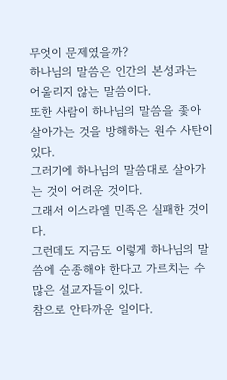무엇이 문제였을까?
하나님의 말씀은 인간의 본성과는 어울리지 않는 말씀이다.
또한 사람이 하나님의 말씀을 좇아 살아가는 것을 방해하는 원수 사탄이 있다.
그러기에 하나님의 말씀대로 살아가는 것이 어려운 것이다.
그래서 이스라엘 민족은 실패한 것이다.
그런데도 지금도 이렇게 하나님의 말씀에 순종해야 한다고 가르치는 수많은 설교자들이 있다.
참으로 안타까운 일이다.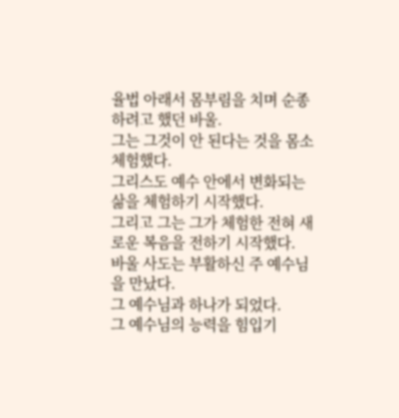율법 아래서 몸부림을 치며 순종하려고 했던 바울.
그는 그것이 안 된다는 것을 몸소 체험했다.
그리스도 예수 안에서 변화되는 삶을 체험하기 시작했다.
그리고 그는 그가 체험한 전혀 새로운 복음을 전하기 시작했다.
바울 사도는 부활하신 주 예수님을 만났다.
그 예수님과 하나가 되었다.
그 예수님의 능력을 힘입기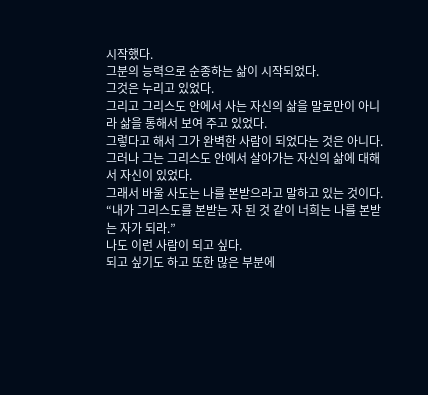시작했다.
그분의 능력으로 순종하는 삶이 시작되었다.
그것은 누리고 있었다.
그리고 그리스도 안에서 사는 자신의 삶을 말로만이 아니라 삶을 통해서 보여 주고 있었다.
그렇다고 해서 그가 완벽한 사람이 되었다는 것은 아니다.
그러나 그는 그리스도 안에서 살아가는 자신의 삶에 대해서 자신이 있었다.
그래서 바울 사도는 나를 본받으라고 말하고 있는 것이다.
“내가 그리스도를 본받는 자 된 것 같이 너희는 나를 본받는 자가 되라.”
나도 이런 사람이 되고 싶다.
되고 싶기도 하고 또한 많은 부분에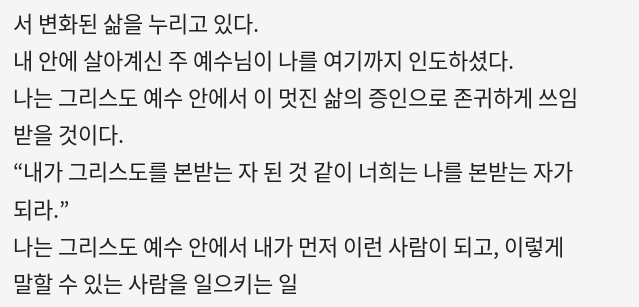서 변화된 삶을 누리고 있다.
내 안에 살아계신 주 예수님이 나를 여기까지 인도하셨다.
나는 그리스도 예수 안에서 이 멋진 삶의 증인으로 존귀하게 쓰임 받을 것이다.
“내가 그리스도를 본받는 자 된 것 같이 너희는 나를 본받는 자가 되라.”
나는 그리스도 예수 안에서 내가 먼저 이런 사람이 되고, 이렇게 말할 수 있는 사람을 일으키는 일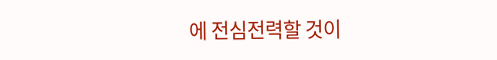에 전심전력할 것이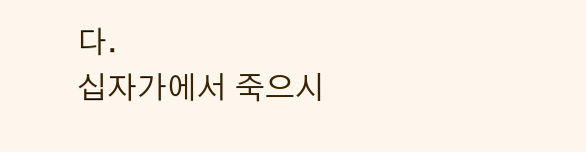다.
십자가에서 죽으시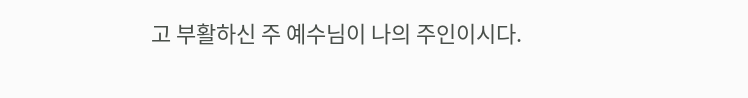고 부활하신 주 예수님이 나의 주인이시다.